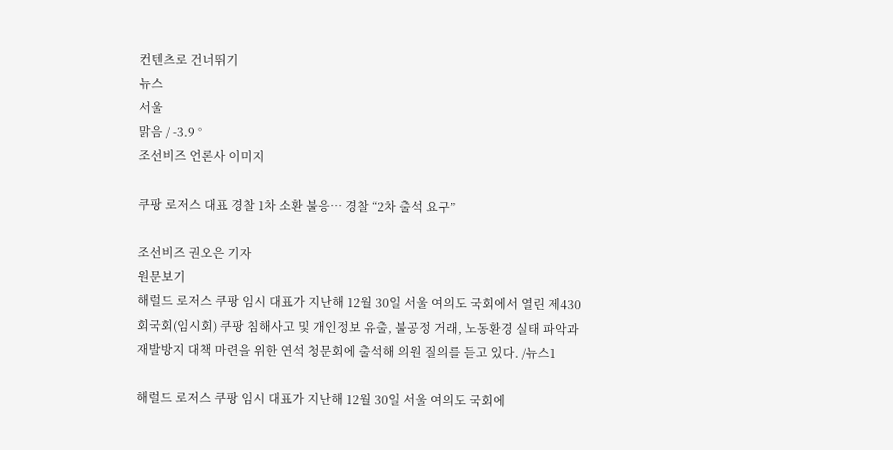컨텐츠로 건너뛰기
뉴스
서울
맑음 / -3.9 °
조선비즈 언론사 이미지

쿠팡 로저스 대표 경찰 1차 소환 불응… 경찰 “2차 출석 요구”

조선비즈 권오은 기자
원문보기
해럴드 로저스 쿠팡 임시 대표가 지난해 12월 30일 서울 여의도 국회에서 열린 제430회국회(임시회) 쿠팡 침해사고 및 개인정보 유출, 불공정 거래, 노동환경 실태 파악과 재발방지 대책 마련을 위한 연석 청문회에 출석해 의원 질의를 듣고 있다. /뉴스1

해럴드 로저스 쿠팡 임시 대표가 지난해 12월 30일 서울 여의도 국회에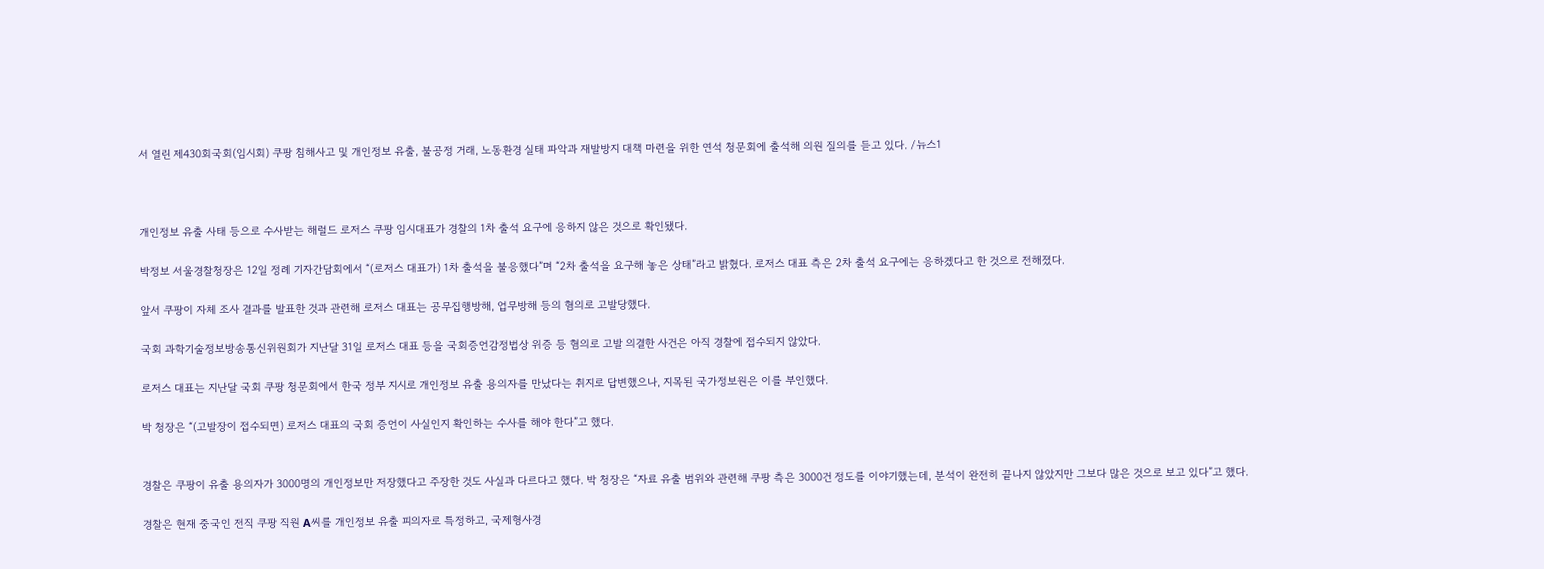서 열린 제430회국회(임시회) 쿠팡 침해사고 및 개인정보 유출, 불공정 거래, 노동환경 실태 파악과 재발방지 대책 마련을 위한 연석 청문회에 출석해 의원 질의를 듣고 있다. /뉴스1



개인정보 유출 사태 등으로 수사받는 해럴드 로저스 쿠팡 임시대표가 경찰의 1차 출석 요구에 응하지 않은 것으로 확인됐다.

박정보 서울경찰청장은 12일 정례 기자간담회에서 “(로저스 대표가) 1차 출석을 불응했다”며 “2차 출석을 요구해 놓은 상태”라고 밝혔다. 로저스 대표 측은 2차 출석 요구에는 응하겠다고 한 것으로 전해졌다.

앞서 쿠팡이 자체 조사 결과를 발표한 것과 관련해 로저스 대표는 공무집행방해, 업무방해 등의 혐의로 고발당했다.

국회 과학기술정보방송통신위원회가 지난달 31일 로저스 대표 등을 국회증언감정법상 위증 등 혐의로 고발 의결한 사건은 아직 경찰에 접수되지 않았다.

로저스 대표는 지난달 국회 쿠팡 청문회에서 한국 정부 지시로 개인정보 유출 용의자를 만났다는 취지로 답변했으나, 지목된 국가정보원은 이를 부인했다.

박 청장은 “(고발장이 접수되면) 로저스 대표의 국회 증언이 사실인지 확인하는 수사를 해야 한다”고 했다.


경찰은 쿠팡이 유출 용의자가 3000명의 개인정보만 저장했다고 주장한 것도 사실과 다르다고 했다. 박 청장은 “자료 유출 범위와 관련해 쿠팡 측은 3000건 정도를 이야기했는데, 분석이 완전히 끝나지 않았지만 그보다 많은 것으로 보고 있다”고 했다.

경찰은 현재 중국인 전직 쿠팡 직원 A씨를 개인정보 유출 피의자로 특정하고, 국제형사경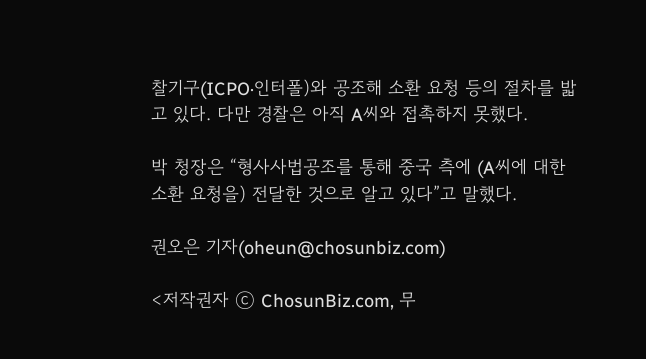찰기구(ICPO·인터폴)와 공조해 소환 요청 등의 절차를 밟고 있다. 다만 경찰은 아직 A씨와 접촉하지 못했다.

박 청장은 “형사사법공조를 통해 중국 측에 (A씨에 대한 소환 요청을) 전달한 것으로 알고 있다”고 말했다.

권오은 기자(oheun@chosunbiz.com)

<저작권자 ⓒ ChosunBiz.com, 무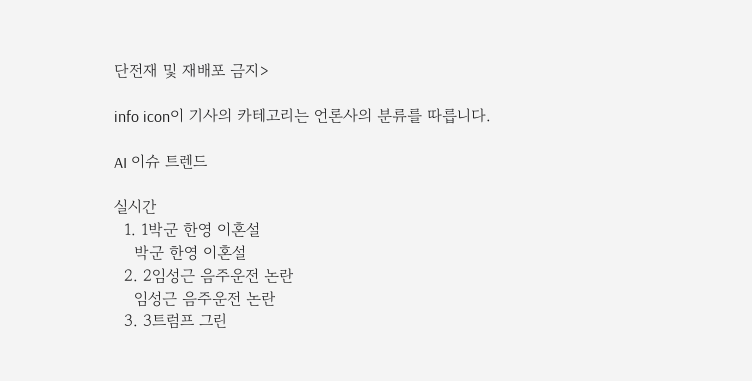단전재 및 재배포 금지>

info icon이 기사의 카테고리는 언론사의 분류를 따릅니다.

AI 이슈 트렌드

실시간
  1. 1박군 한영 이혼설
    박군 한영 이혼설
  2. 2임성근 음주운전 논란
    임성근 음주운전 논란
  3. 3트럼프 그린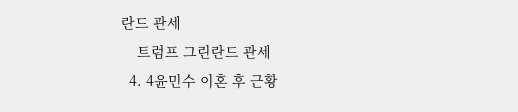란드 관세
    트럼프 그린란드 관세
  4. 4윤민수 이혼 후 근황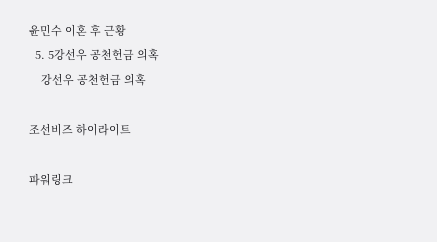윤민수 이혼 후 근황
  5. 5강선우 공천헌금 의혹
    강선우 공천헌금 의혹

조선비즈 하이라이트

파워링크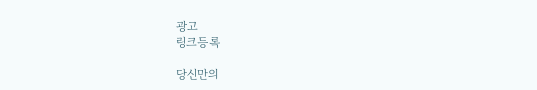광고
링크등록

당신만의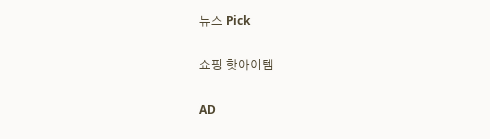뉴스 Pick

쇼핑 핫아이템

AD